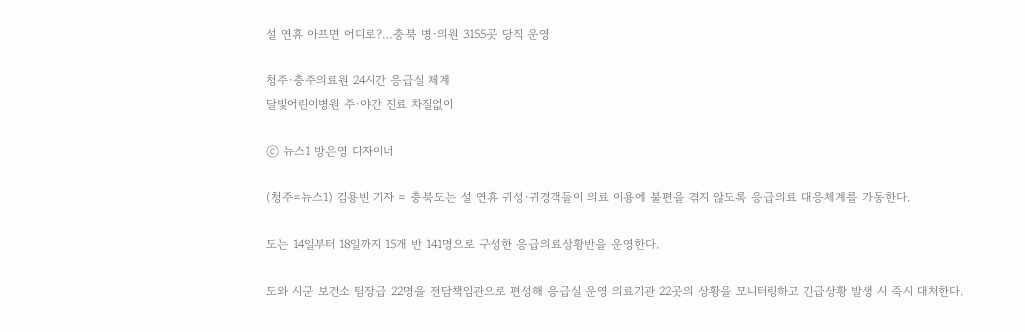설 연휴 아프면 어디로?…충북 병·의원 3155곳 당직 운영

청주·충주의료원 24시간 응급실 체계
달빛어린이병원 주·야간 진료 차질없이

ⓒ 뉴스1 방은영 디자이너

(청주=뉴스1) 김용빈 기자 = 충북도는 설 연휴 귀성·귀경객들이 의료 이용에 불편을 겪지 않도록 응급의료 대응체계를 가동한다.

도는 14일부터 18일까지 15개 반 141명으로 구성한 응급의료상황반을 운영한다.

도와 시군 보건소 팀장급 22명을 전담책임관으로 편성해 응급실 운영 의료기관 22곳의 상황을 모니터링하고 긴급상황 발생 시 즉시 대처한다.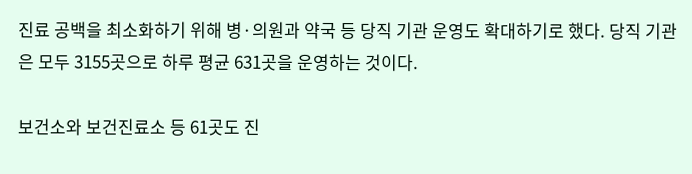진료 공백을 최소화하기 위해 병·의원과 약국 등 당직 기관 운영도 확대하기로 했다. 당직 기관은 모두 3155곳으로 하루 평균 631곳을 운영하는 것이다.

보건소와 보건진료소 등 61곳도 진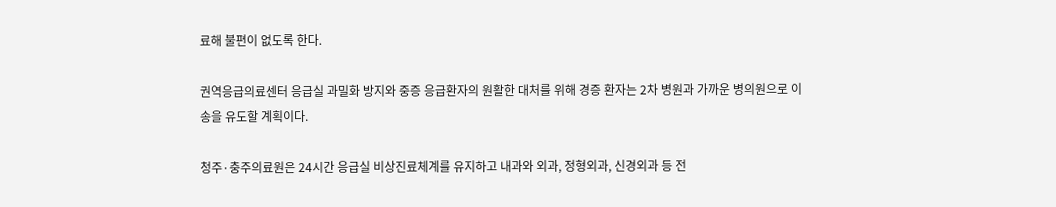료해 불편이 없도록 한다.

권역응급의료센터 응급실 과밀화 방지와 중증 응급환자의 원활한 대처를 위해 경증 환자는 2차 병원과 가까운 병의원으로 이송을 유도할 계획이다.

청주·충주의료원은 24시간 응급실 비상진료체계를 유지하고 내과와 외과, 정형외과, 신경외과 등 전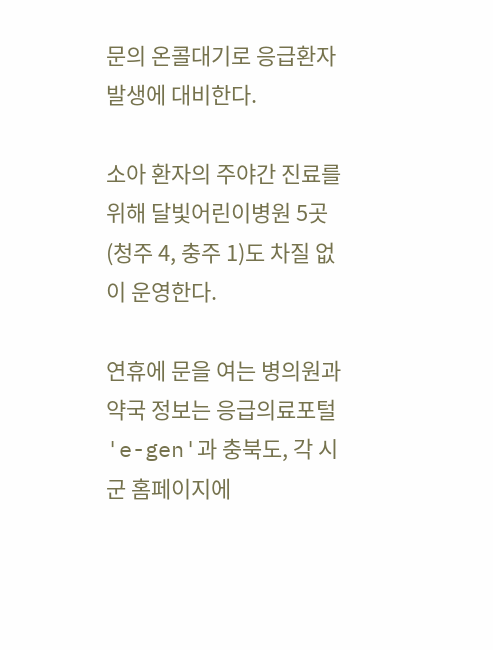문의 온콜대기로 응급환자 발생에 대비한다.

소아 환자의 주야간 진료를 위해 달빛어린이병원 5곳(청주 4, 충주 1)도 차질 없이 운영한다.

연휴에 문을 여는 병의원과 약국 정보는 응급의료포털 'e-gen'과 충북도, 각 시군 홈페이지에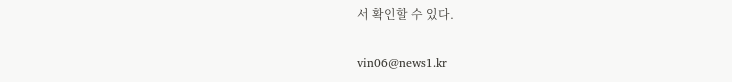서 확인할 수 있다.

vin06@news1.kr